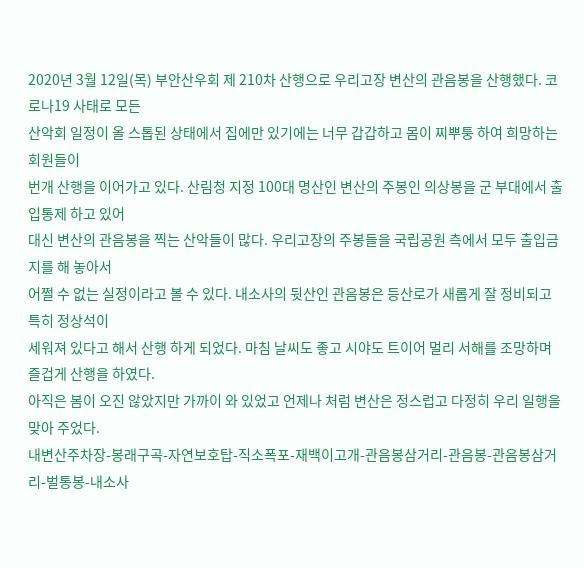2020년 3월 12일(목) 부안산우회 제 210차 산행으로 우리고장 변산의 관음봉을 산행했다. 코로나19 사태로 모든
산악회 일정이 올 스톱된 상태에서 집에만 있기에는 너무 갑갑하고 몸이 찌뿌퉁 하여 희망하는 회원들이
번개 산행을 이어가고 있다. 산림청 지정 100대 명산인 변산의 주봉인 의상봉을 군 부대에서 출입통제 하고 있어
대신 변산의 관음봉을 찍는 산악들이 많다. 우리고장의 주봉들을 국립공원 측에서 모두 출입금지를 해 놓아서
어쩔 수 없는 실정이라고 볼 수 있다. 내소사의 뒷산인 관음봉은 등산로가 새롭게 잘 정비되고 특히 정상석이
세워져 있다고 해서 산행 하게 되었다. 마침 날씨도 좋고 시야도 트이어 멀리 서해를 조망하며 즐겁게 산행을 하였다.
아직은 봄이 오진 않았지만 가까이 와 있었고 언제나 처럼 변산은 정스럽고 다정히 우리 일행을 맞아 주었다.
내변산주차장-봉래구곡-자연보호탑-직소폭포-재백이고개-관음봉삼거리-관음봉-관음봉삼거리-벌통봉-내소사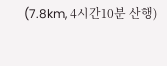(7.8km, 4시간10분 산행)